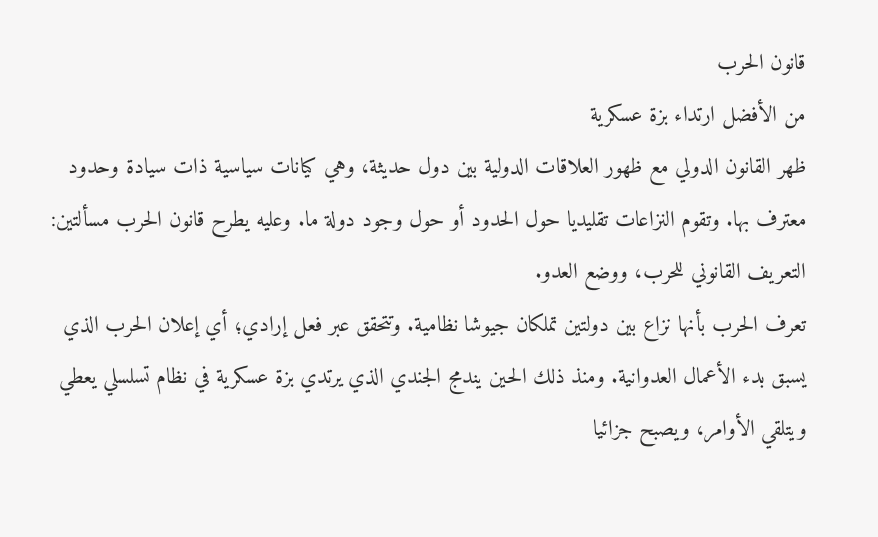قانون الحرب
من الأفضل ارتداء بزة عسكرية
ظهر القانون الدولي مع ظهور العلاقات الدولية بين دول حديثة، وهي کيانات سياسية ذات سيادة وحدود معترف بها. وتقوم النزاعات تقليديا حول الحدود أو حول وجود دولة ما. وعليه يطرح قانون الحرب مسألتين: التعريف القانوني للحرب، ووضع العدو.
تعرف الحرب بأنها نزاع بين دولتين تملكان جيوشا نظامية. وتتحقق عبر فعل إرادي؛ أي إعلان الحرب الذي يسبق بدء الأعمال العدوانية. ومنذ ذلك الحين يندمج الجندي الذي يرتدي بزة عسكرية في نظام تسلسلي يعطي ويتلقي الأوامر، ويصبح جزائيا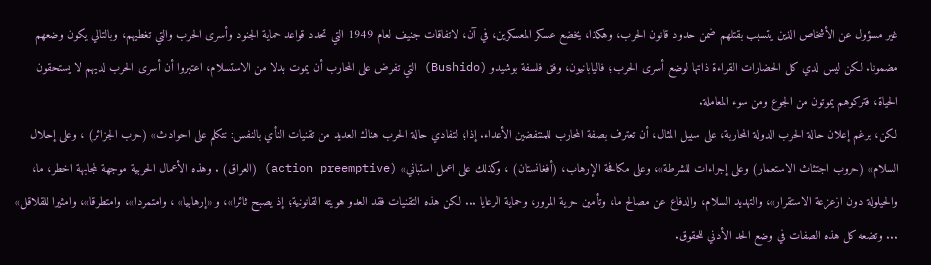غير مسؤول عن الأشخاص الذين يتسبب بقتلهم ضمن حدود قانون الحرب، وهكذا، يخضع عسكر المعسكرين، في آن، لاتفاقات جنيف لعام 1949 التي تحدد قواعد حماية الجنود وأسرى الحرب والتي تغطيهم، وبالتالي يكون وضعهم مضمونا. لكن ليس لدي كل الحضارات القراءة ذاتها لوضع أسرى الحرب؛ فاليابانيون، وفق فلسفة بوشيدو (Bushido) التي تفرض على المحارب أن يموت بدلا من الاستسلام، اعتبروا أن أسرى الحرب لديهم لا يستحقون الحياة، فتركوهم يموتون من الجوع ومن سوء المعاملة.
لكن، برغم إعلان حالة الحرب الدولة المحاربة، على سبيل المثال، أن تعترف بصفة المحارب للمنتفضين الأعداء. إذا؛ لتفادي حالة الحرب هناك العديد من تقنيات النأي بالنفس: نتكلم على احوادث» (حرب الجزائر) ، وعلى إحلال السلام» (حروب اجتثاث الاستعمار) وعلى إجراءات للشرطة»، وعلى مكافحة الإرهاب، (أفغانستان) ، وكذلك على اعمل استباني» (action preemptive) (العراق) . وهذه الأعمال الحربية موجهة لمجابهة اخطر، ما، والحيلولة دون ازعزعة الاستقرار»، والتهديد السلام، والدفاع عن مصالح ما، وتأمين حرية المرور، وحماية الرعايا ... لكن هذه التقنيات فقد العدو هويته القانونية؛ إذ يصبح ثائرا»، و «إرهابيا» ، وامتمردا»، وامتطرقا»، وامثيرا للقلاقل» ... وتضعه كل هذه الصفات في وضع الحد الأدني للحقوق.